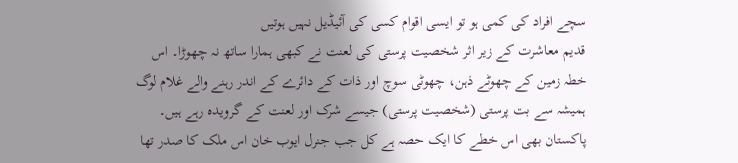سچے افراد کی کمی ہو تو ایسی اقوام کسی کی آئیڈیل نہیں ہوتیں
قدیم معاشرت کے زیر اثر شخصیت پرستی کی لعنت نے کبھی ہمارا ساتھ نہ چھوڑا۔ اس خطہ زمین کے چھوٹے ذہن، چھوٹی سوچ اور ذات کے دائرے کے اندر رہنے والے غلام لوگ ہمیشہ سے بت پرستی (شخصیت پرستی) جیسے شرک اور لعنت کے گرویدہ رہے ہیں۔ پاکستان بھی اس خطے کا ایک حصہ ہے کل جب جنرل ایوب خان اس ملک کا صدر تھا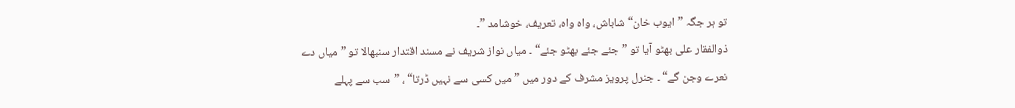تو ہر جگہ ”ایوب خان“ شاباش، واہ واہ، تعریف، خوشامد ”۔
ذوالفقار علی بھٹو آیا تو ”جئے جئے بھٹو جئے“ ۔ میاں نواز شریف نے مسند اقتدار سنبھالا تو ”میاں دے نعرے وجن گے“ ۔ جنرل پرویز مشرف کے دور میں ”میں کسی سے نہیں ڈرتا“ ، ”سب سے پہلے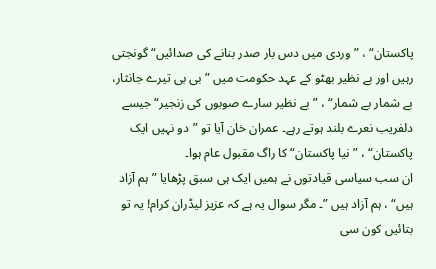پاکستان“ ، ”وردی میں دس بار صدر بنانے کی صدائیں“ گونجتی رہیں اور بے نظیر بھٹو کے عہد حکومت میں ”بی بی تیرے جانثار، بے شمار بے شمار“ ، ”بے نظیر سارے صوبوں کی زنجیر“ جیسے دلفریب نعرے بلند ہوتے رہے۔ عمران خان آیا تو ”دو نہیں ایک پاکستان“ ، ”نیا پاکستان“ کا راگ مقبول عام ہوا۔
ان سب سیاسی قیادتوں نے ہمیں ایک ہی سبق پڑھایا ”ہم آزاد ہیں“ ، ہم آزاد ہیں ”۔ مگر سوال یہ ہے کہ عزیز لیڈران کرام! یہ تو بتائیں کون سی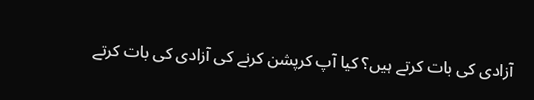آزادی کی بات کرتے ہیں؟ کیا آپ کرپشن کرنے کی آزادی کی بات کرتے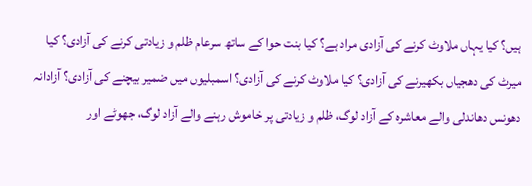ہیں؟ کیا یہاں ملاوٹ کرنے کی آزادی مراد ہے؟ کیا بنت حوا کے ساتھ سرعام ظلم و زیادتی کرنے کی آزادی؟ کیا میرٹ کی دھجیاں بکھیرنے کی آزادی؟ کیا ملاوٹ کرنے کی آزادی؟ اسمبلیوں میں ضمیر بیچنے کی آزادی؟ آزادانہ دھونس دھاندلی والے معاشرہ کے آزاد لوگ، ظلم و زیادتی پر خاموش رہنے والے آزاد لوگ، جھوٹے اور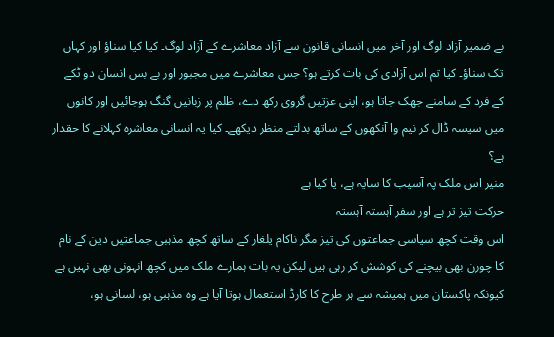بے ضمیر آزاد لوگ اور آخر میں انسانی قانون سے آزاد معاشرے کے آزاد لوگ۔ کیا کیا سناؤ اور کہاں تک سناؤ۔ کیا تم اس آزادی کی بات کرتے ہو؟ جس معاشرے میں مجبور اور بے بس انسان دو ٹکے کے فرد کے سامنے جھک جاتا ہو، اپنی عزتیں گروی رکھ دے، ظلم پر زبانیں گنگ ہوجائیں اور کانوں میں سیسہ ڈال کر نیم وا آنکھوں کے ساتھ بدلتے منظر دیکھے۔ کیا یہ انسانی معاشرہ کہلانے کا حقدار ہے؟
منیر اس ملک پہ آسیب کا سایہ ہے، یا کیا ہے
حرکت تیز تر ہے اور سفر آہستہ آہستہ
اس وقت کچھ سیاسی جماعتوں کی تیز مگر ناکام یلغار کے ساتھ کچھ مذہبی جماعتیں دین کے نام کا چورن بھی بیچنے کی کوشش کر رہی ہیں لیکن یہ بات ہمارے ملک میں کچھ انہونی بھی نہیں ہے کیونکہ پاکستان میں ہمیشہ سے ہر طرح کا کارڈ استعمال ہوتا آیا ہے وہ مذہبی ہو، لسانی ہو،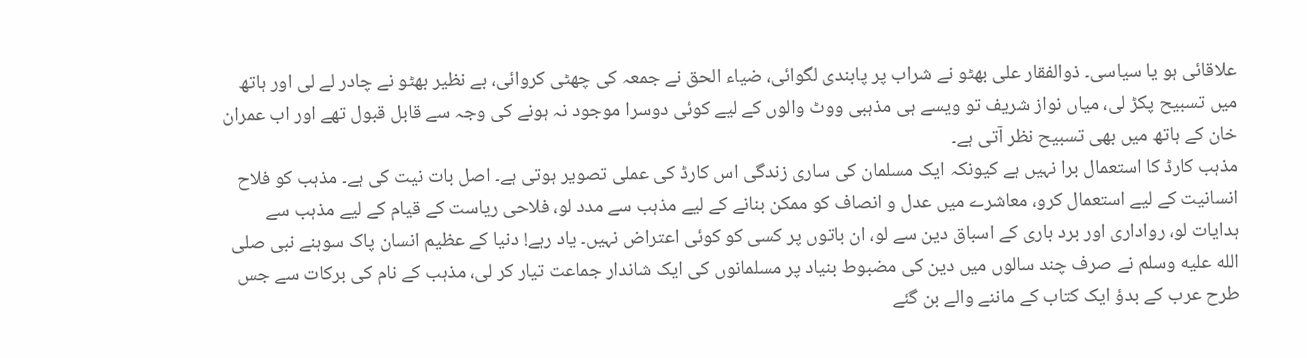علاقائی ہو یا سیاسی۔ ذوالفقار علی بھٹو نے شراب پر پابندی لگوائی، ضیاء الحق نے جمعہ کی چھٹی کروائی، بے نظیر بھٹو نے چادر لے لی اور ہاتھ میں تسبیح پکڑ لی، میاں نواز شریف تو ویسے ہی مذہبی ووٹ والوں کے لیے کوئی دوسرا موجود نہ ہونے کی وجہ سے قابل قبول تھے اور اب عمران خان کے ہاتھ میں بھی تسبیح نظر آتی ہے۔
مذہب کارڈ کا استعمال برا نہیں ہے کیونکہ ایک مسلمان کی ساری زندگی اس کارڈ کی عملی تصویر ہوتی ہے۔ اصل بات نیت کی ہے۔ مذہب کو فلاح انسانیت کے لیے استعمال کرو، معاشرے میں عدل و انصاف کو ممکن بنانے کے لیے مذہب سے مدد لو، فلاحی ریاست کے قیام کے لیے مذہب سے ہدایات لو، رواداری اور برد باری کے اسباق دین سے لو، ان باتوں پر کسی کو کوئی اعتراض نہیں۔ یاد رہے! دنیا کے عظیم انسان پاک سوہنے نبی صلى الله عليه وسلم نے صرف چند سالوں میں دین کی مضبوط بنیاد پر مسلمانوں کی ایک شاندار جماعت تیار کر لی، مذہب کے نام کی برکات سے جس طرح عرب کے بدؤ ایک کتاب کے ماننے والے بن گئے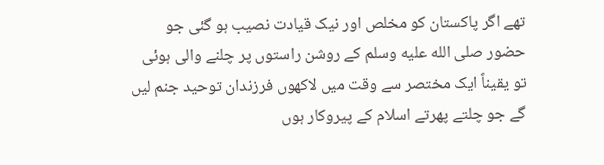تھے اگر پاکستان کو مخلص اور نیک قیادت نصیب ہو گئی جو حضور صلى الله عليه وسلم کے روشن راستوں پر چلنے والی ہوئی تو یقیناً ایک مختصر سے وقت میں لاکھوں فرزندان توحید جنم لیں گے جو چلتے پھرتے اسلام کے پیروکار ہوں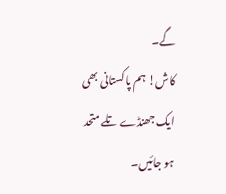گے۔
کاش! ہم پاکستانی بھی ایک جھنڈے تلے متحد ہو جائیں۔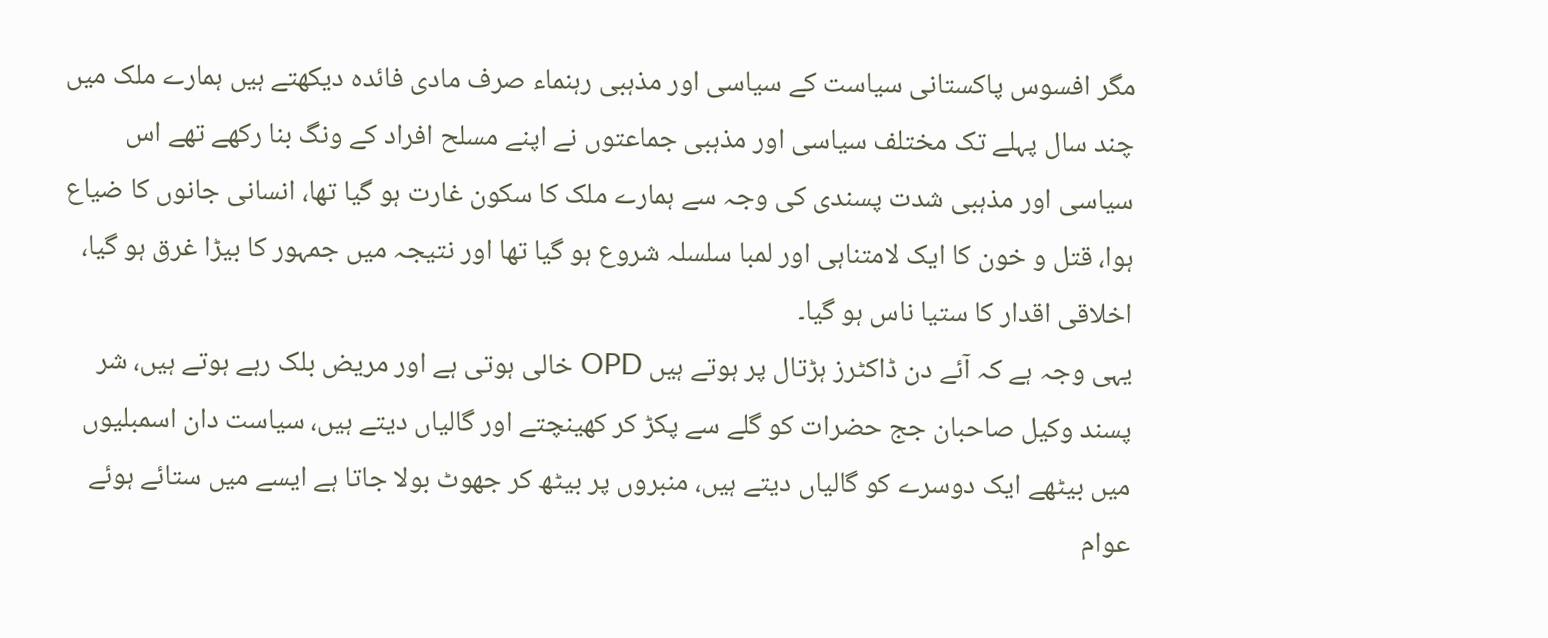مگر افسوس پاکستانی سیاست کے سیاسی اور مذہبی رہنماء صرف مادی فائدہ دیکھتے ہیں ہمارے ملک میں چند سال پہلے تک مختلف سیاسی اور مذہبی جماعتوں نے اپنے مسلح افراد کے ونگ بنا رکھے تھے اس سیاسی اور مذہبی شدت پسندی کی وجہ سے ہمارے ملک کا سکون غارت ہو گیا تھا، انسانی جانوں کا ضیاع ہوا، قتل و خون کا ایک لامتناہی اور لمبا سلسلہ شروع ہو گیا تھا اور نتیجہ میں جمہور کا بیڑا غرق ہو گیا، اخلاقی اقدار کا ستیا ناس ہو گیا۔
یہی وجہ ہے کہ آئے دن ڈاکٹرز ہڑتال پر ہوتے ہیں OPD خالی ہوتی ہے اور مریض بلک رہے ہوتے ہیں، شر پسند وکیل صاحبان جج حضرات کو گلے سے پکڑ کر کھینچتے اور گالیاں دیتے ہیں، سیاست دان اسمبلیوں میں بیٹھے ایک دوسرے کو گالیاں دیتے ہیں، منبروں پر بیٹھ کر جھوٹ بولا جاتا ہے ایسے میں ستائے ہوئے عوام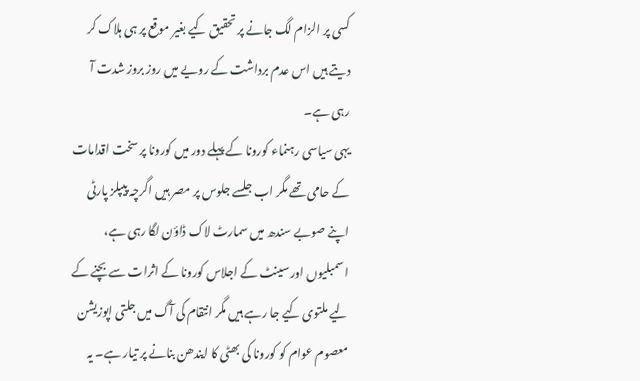کسی پر الزام لگ جانے پر تحقیق کیے بغیر موقع پر ہی ہلاک کر دیتے ہیں اس عدم برداشت کے رویے میں روز بروز شدت آ رہی ہے۔
یہی سیاسی رہنماء کورونا کے پہلے دور میں کورونا پر سخت اقدامات کے حامی تھے مگر اب جلسے جلوس پر مصر ہیں اگرچہ پیپلز پارٹی اپنے صوبے سندھ میں سمارٹ لاک ڈاؤن لگا رہی ہے، اسمبلیوں اور سینٹ کے اجلاس کورونا کے اثرات سے بچنے کے لیے ملتوی کیے جا رہے ہیں مگر انتقام کی آگ میں جلتی اپوزیشن معصوم عوام کو کورونا کی بھٹی کا ایندھن بنانے پر تیار ہے۔ یہ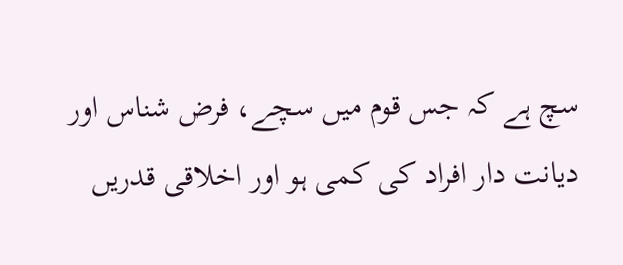سچ ہے کہ جس قوم میں سچے، فرض شناس اور دیانت دار افراد کی کمی ہو اور اخلاقی قدریں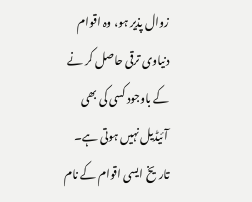زوال پذیر ہو، وہ اقوام دنیاوی ترقی حاصل کر نے کے باوجود کسی کی بھی آئیڈیل نہیں ہوتی ہے۔ تاریخ ایسی اقوام کے نام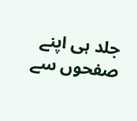جلد ہی اپنے صفحوں سے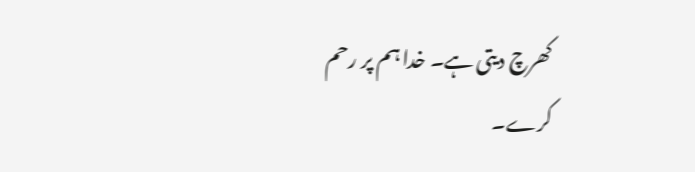کھرچ دیتی ہے۔ خدا ہم پر رحم کرے۔